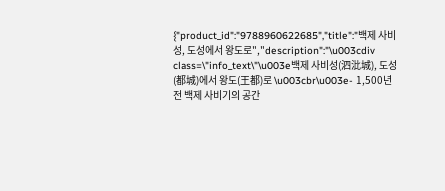{"product_id":"9788960622685","title":"백제 사비성, 도성에서 왕도로","description":"\u003cdiv class=\"info_text\"\u003e백제 사비성(泗沘城), 도성(都城)에서 왕도(王都)로 \u003cbr\u003e- 1,500년 전 백제 사비기의 공간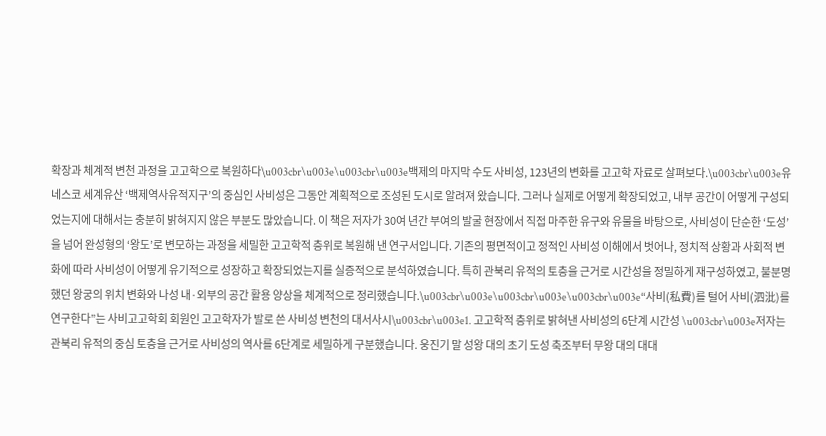확장과 체계적 변천 과정을 고고학으로 복원하다\u003cbr\u003e\u003cbr\u003e백제의 마지막 수도 사비성, 123년의 변화를 고고학 자료로 살펴보다.\u003cbr\u003e유네스코 세계유산 ‘백제역사유적지구’의 중심인 사비성은 그동안 계획적으로 조성된 도시로 알려져 왔습니다. 그러나 실제로 어떻게 확장되었고, 내부 공간이 어떻게 구성되었는지에 대해서는 충분히 밝혀지지 않은 부분도 많았습니다. 이 책은 저자가 30여 년간 부여의 발굴 현장에서 직접 마주한 유구와 유물을 바탕으로, 사비성이 단순한 ‘도성’을 넘어 완성형의 ‘왕도’로 변모하는 과정을 세밀한 고고학적 층위로 복원해 낸 연구서입니다. 기존의 평면적이고 정적인 사비성 이해에서 벗어나, 정치적 상황과 사회적 변화에 따라 사비성이 어떻게 유기적으로 성장하고 확장되었는지를 실증적으로 분석하였습니다. 특히 관북리 유적의 토층을 근거로 시간성을 정밀하게 재구성하였고, 불분명했던 왕궁의 위치 변화와 나성 내·외부의 공간 활용 양상을 체계적으로 정리했습니다.\u003cbr\u003e\u003cbr\u003e\u003cbr\u003e“사비(私費)를 털어 사비(泗沘)를 연구한다”는 사비고고학회 회원인 고고학자가 발로 쓴 사비성 변천의 대서사시\u003cbr\u003e1. 고고학적 층위로 밝혀낸 사비성의 6단계 시간성 \u003cbr\u003e저자는 관북리 유적의 중심 토층을 근거로 사비성의 역사를 6단계로 세밀하게 구분했습니다. 웅진기 말 성왕 대의 초기 도성 축조부터 무왕 대의 대대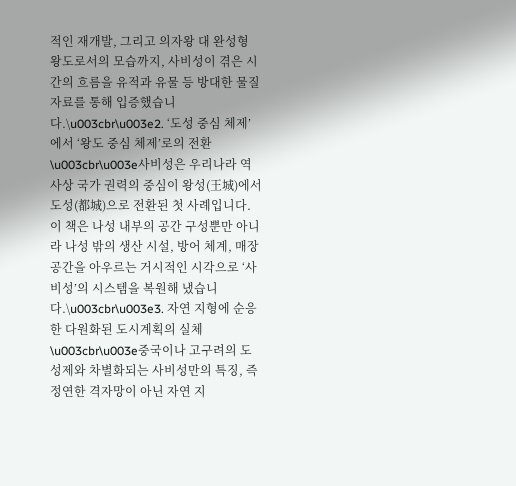적인 재개발, 그리고 의자왕 대 완성형 왕도로서의 모습까지, 사비성이 겪은 시간의 흐름을 유적과 유물 등 방대한 물질 자료를 통해 입증했습니다.\u003cbr\u003e2. ‘도성 중심 체제’에서 ‘왕도 중심 체제’로의 전환 \u003cbr\u003e사비성은 우리나라 역사상 국가 권력의 중심이 왕성(王城)에서 도성(都城)으로 전환된 첫 사례입니다. 이 책은 나성 내부의 공간 구성뿐만 아니라 나성 밖의 생산 시설, 방어 체계, 매장 공간을 아우르는 거시적인 시각으로 ‘사비성’의 시스템을 복원해 냈습니다.\u003cbr\u003e3. 자연 지형에 순응한 다원화된 도시계획의 실체 \u003cbr\u003e중국이나 고구려의 도성제와 차별화되는 사비성만의 특징, 즉 정연한 격자망이 아닌 자연 지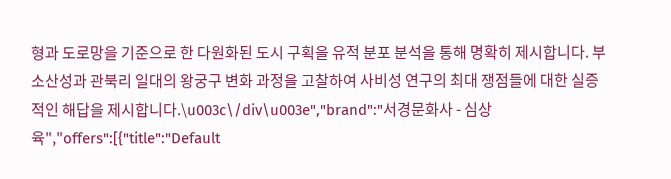형과 도로망을 기준으로 한 다원화된 도시 구획을 유적 분포 분석을 통해 명확히 제시합니다. 부소산성과 관북리 일대의 왕궁구 변화 과정을 고찰하여 사비성 연구의 최대 쟁점들에 대한 실증적인 해답을 제시합니다.\u003c\/div\u003e","brand":"서경문화사 - 심상육","offers":[{"title":"Default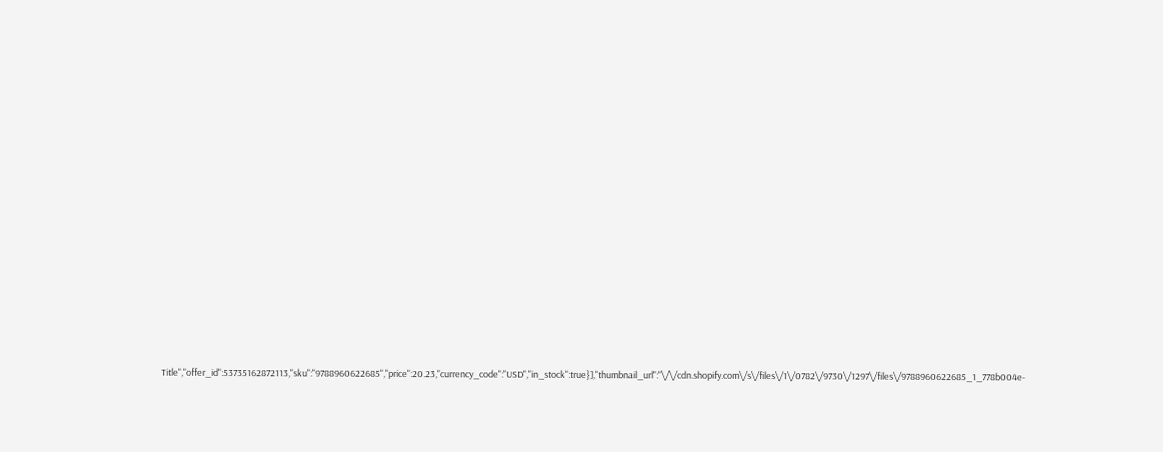Title","offer_id":53735162872113,"sku":"9788960622685","price":20.23,"currency_code":"USD","in_stock":true}],"thumbnail_url":"\/\/cdn.shopify.com\/s\/files\/1\/0782\/9730\/1297\/files\/9788960622685_1_778b004e-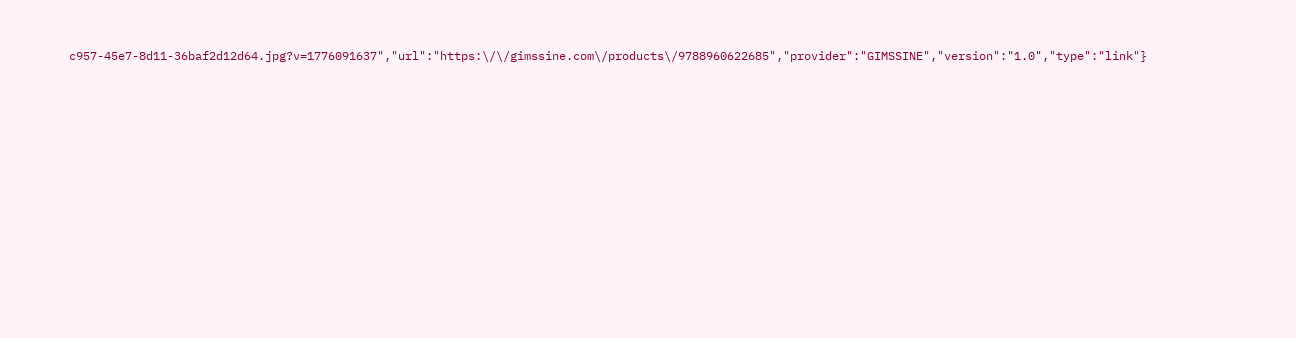c957-45e7-8d11-36baf2d12d64.jpg?v=1776091637","url":"https:\/\/gimssine.com\/products\/9788960622685","provider":"GIMSSINE","version":"1.0","type":"link"}